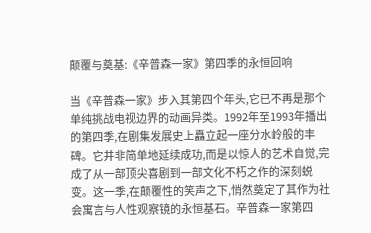颠覆与奠基:《辛普森一家》第四季的永恒回响

当《辛普森一家》步入其第四个年头,它已不再是那个单纯挑战电视边界的动画异类。1992年至1993年播出的第四季,在剧集发展史上矗立起一座分水岭般的丰碑。它并非简单地延续成功,而是以惊人的艺术自觉,完成了从一部顶尖喜剧到一部文化不朽之作的深刻蜕变。这一季,在颠覆性的笑声之下,悄然奠定了其作为社会寓言与人性观察镜的永恒基石。辛普森一家第四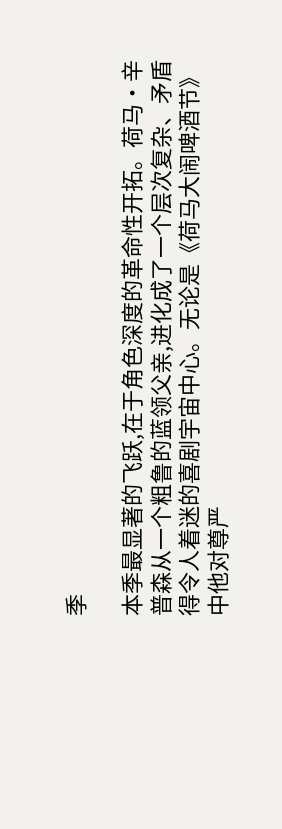季

本季最显著的飞跃,在于角色深度的革命性开拓。荷马·辛普森从一个粗鲁的蓝领父亲,进化成了一个层次复杂、矛盾得令人着迷的喜剧宇宙中心。无论是《荷马大闹啤酒节》中他对尊严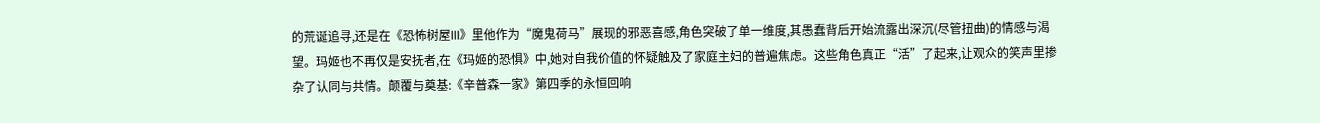的荒诞追寻,还是在《恐怖树屋III》里他作为“魔鬼荷马”展现的邪恶喜感,角色突破了单一维度,其愚蠢背后开始流露出深沉(尽管扭曲)的情感与渴望。玛姬也不再仅是安抚者,在《玛姬的恐惧》中,她对自我价值的怀疑触及了家庭主妇的普遍焦虑。这些角色真正“活”了起来,让观众的笑声里掺杂了认同与共情。颠覆与奠基:《辛普森一家》第四季的永恒回响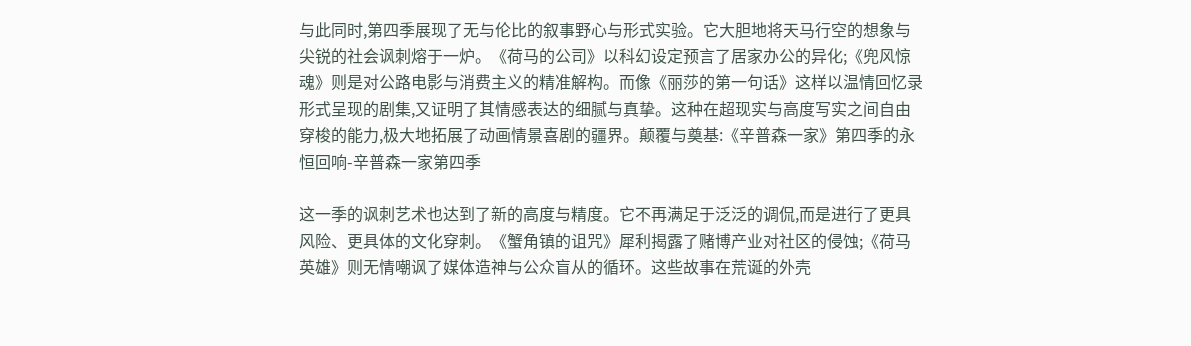与此同时,第四季展现了无与伦比的叙事野心与形式实验。它大胆地将天马行空的想象与尖锐的社会讽刺熔于一炉。《荷马的公司》以科幻设定预言了居家办公的异化;《兜风惊魂》则是对公路电影与消费主义的精准解构。而像《丽莎的第一句话》这样以温情回忆录形式呈现的剧集,又证明了其情感表达的细腻与真挚。这种在超现实与高度写实之间自由穿梭的能力,极大地拓展了动画情景喜剧的疆界。颠覆与奠基:《辛普森一家》第四季的永恒回响-辛普森一家第四季

这一季的讽刺艺术也达到了新的高度与精度。它不再满足于泛泛的调侃,而是进行了更具风险、更具体的文化穿刺。《蟹角镇的诅咒》犀利揭露了赌博产业对社区的侵蚀;《荷马英雄》则无情嘲讽了媒体造神与公众盲从的循环。这些故事在荒诞的外壳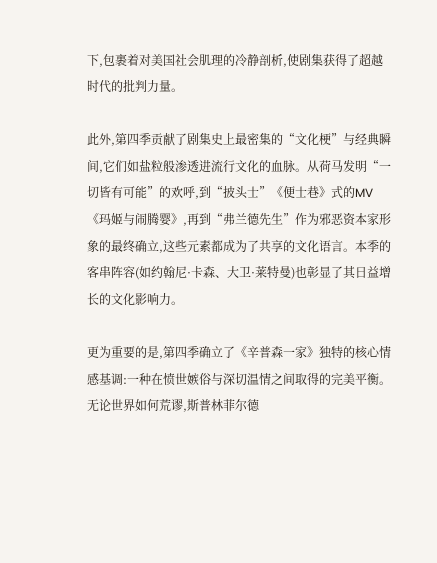下,包裹着对美国社会肌理的冷静剖析,使剧集获得了超越时代的批判力量。

此外,第四季贡献了剧集史上最密集的“文化梗”与经典瞬间,它们如盐粒般渗透进流行文化的血脉。从荷马发明“一切皆有可能”的欢呼,到“披头士”《便士巷》式的MV《玛姬与闹腾婴》,再到“弗兰德先生”作为邪恶资本家形象的最终确立,这些元素都成为了共享的文化语言。本季的客串阵容(如约翰尼·卡森、大卫·莱特曼)也彰显了其日益增长的文化影响力。

更为重要的是,第四季确立了《辛普森一家》独特的核心情感基调:一种在愤世嫉俗与深切温情之间取得的完美平衡。无论世界如何荒谬,斯普林菲尔德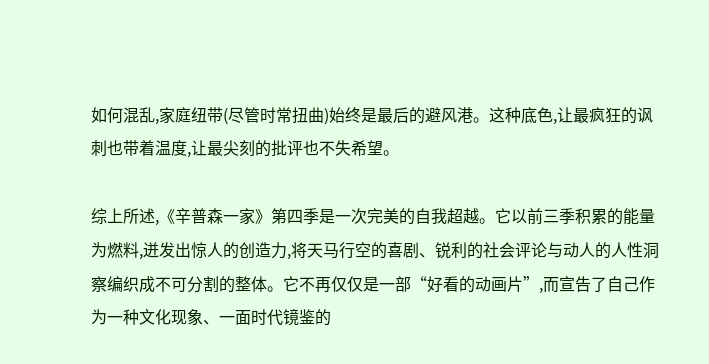如何混乱,家庭纽带(尽管时常扭曲)始终是最后的避风港。这种底色,让最疯狂的讽刺也带着温度,让最尖刻的批评也不失希望。

综上所述,《辛普森一家》第四季是一次完美的自我超越。它以前三季积累的能量为燃料,迸发出惊人的创造力,将天马行空的喜剧、锐利的社会评论与动人的人性洞察编织成不可分割的整体。它不再仅仅是一部“好看的动画片”,而宣告了自己作为一种文化现象、一面时代镜鉴的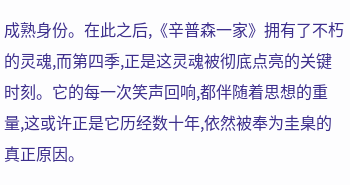成熟身份。在此之后,《辛普森一家》拥有了不朽的灵魂,而第四季,正是这灵魂被彻底点亮的关键时刻。它的每一次笑声回响,都伴随着思想的重量,这或许正是它历经数十年,依然被奉为圭臬的真正原因。